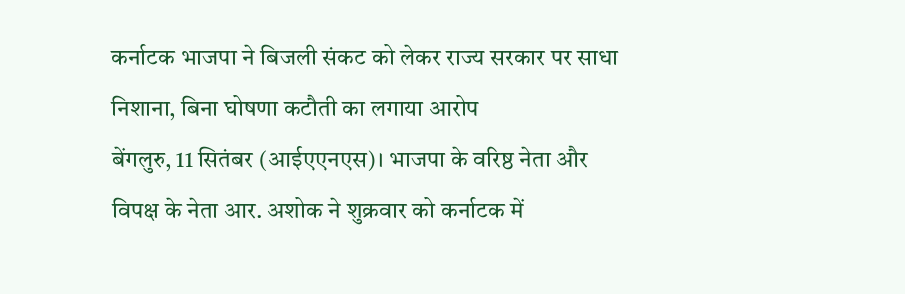कर्नाटक भाजपा ने बिजली संकट को लेकर राज्य सरकार पर साधा निशाना, बिना घोषणा कटौती का लगाया आरोप
बेंगलुरु, 11 सितंबर (आईएएनएस)। भाजपा के वरिष्ठ नेता और विपक्ष के नेता आर. अशोक ने शुक्रवार को कर्नाटक में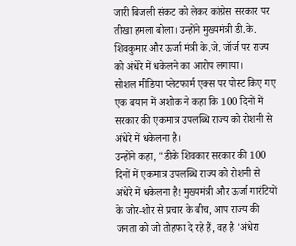जारी बिजली संकट को लेकर कांग्रेस सरकार पर तीखा हमला बोला। उन्होंने मुख्यमंत्री डी.के. शिवकुमार और ऊर्जा मंत्री के.जे. जॉर्ज पर राज्य को अंधेरे में धकेलने का आरोप लगाया।
सोशल मीडिया प्लेटफार्म एक्स पर पोस्ट किए गए एक बयान में अशोक ने कहा कि 100 दिनों में सरकार की एकमात्र उपलब्धि राज्य को रोशनी से अंधेरे में धकेलना है।
उन्होंने कहा, "डीके शिवकार सरकार की 100 दिनों में एकमात्र उपलब्धि राज्य को रोशनी से अंधेरे में धकेलना है! मुख्यमंत्री और ऊर्जा गारंटियों के जोर-शोर से प्रचार के बीच, आप राज्य की जनता को जो तोहफा दे रहे हैं, वह है 'अंधेरा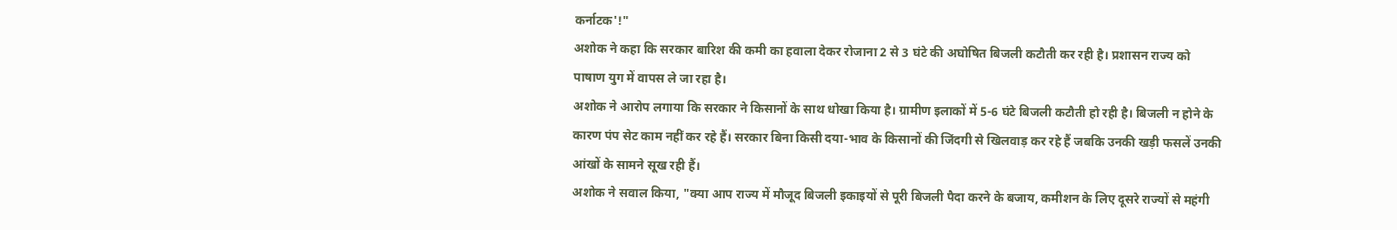कर्नाटक'!"
अशोक ने कहा कि सरकार बारिश की कमी का हवाला देकर रोजाना 2 से 3 घंटे की अघोषित बिजली कटौती कर रही है। प्रशासन राज्य को पाषाण युग में वापस ले जा रहा है।
अशोक ने आरोप लगाया कि सरकार ने किसानों के साथ धोखा किया है। ग्रामीण इलाकों में 5-6 घंटे बिजली कटौती हो रही है। बिजली न होने के कारण पंप सेट काम नहीं कर रहे हैं। सरकार बिना किसी दया-भाव के किसानों की जिंदगी से खिलवाड़ कर रहे हैं जबकि उनकी खड़ी फसलें उनकी आंखों के सामने सूख रही हैं।
अशोक ने सवाल किया, "क्या आप राज्य में मौजूद बिजली इकाइयों से पूरी बिजली पैदा करने के बजाय, कमीशन के लिए दूसरे राज्यों से महंगी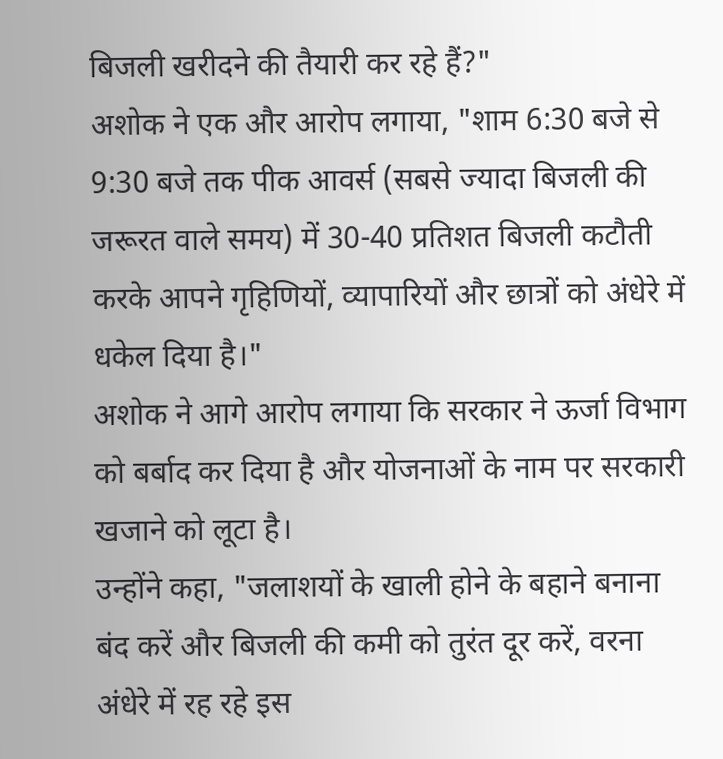बिजली खरीदने की तैयारी कर रहे हैं?"
अशोक ने एक और आरोप लगाया, "शाम 6:30 बजे से 9:30 बजे तक पीक आवर्स (सबसे ज्यादा बिजली की जरूरत वाले समय) में 30-40 प्रतिशत बिजली कटौती करके आपने गृहिणियों, व्यापारियों और छात्रों को अंधेरे में धकेल दिया है।"
अशोक ने आगे आरोप लगाया कि सरकार ने ऊर्जा विभाग को बर्बाद कर दिया है और योजनाओं के नाम पर सरकारी खजाने को लूटा है।
उन्होंने कहा, "जलाशयों के खाली होने के बहाने बनाना बंद करें और बिजली की कमी को तुरंत दूर करें, वरना अंधेरे में रह रहे इस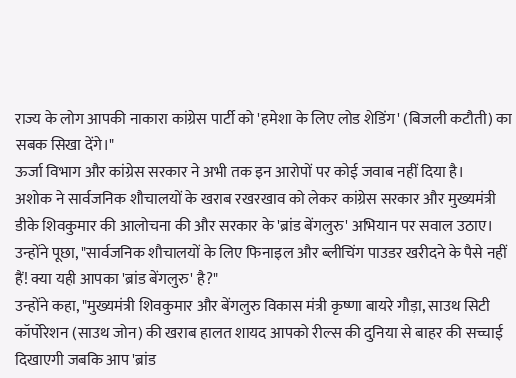राज्य के लोग आपकी नाकारा कांग्रेस पार्टी को 'हमेशा के लिए लोड शेडिंग' (बिजली कटौती) का सबक सिखा देंगे।"
ऊर्जा विभाग और कांग्रेस सरकार ने अभी तक इन आरोपों पर कोई जवाब नहीं दिया है।
अशोक ने सार्वजनिक शौचालयों के खराब रखरखाव को लेकर कांग्रेस सरकार और मुख्यमंत्री डीके शिवकुमार की आलोचना की और सरकार के 'ब्रांड बेंगलुरु' अभियान पर सवाल उठाए।
उन्होंने पूछा, "सार्वजनिक शौचालयों के लिए फिनाइल और ब्लीचिंग पाउडर खरीदने के पैसे नहीं हैं! क्या यही आपका 'ब्रांड बेंगलुरु' है?"
उन्होंने कहा, "मुख्यमंत्री शिवकुमार और बेंगलुरु विकास मंत्री कृष्णा बायरे गौड़ा, साउथ सिटी कॉर्पोरेशन (साउथ जोन) की खराब हालत शायद आपको रील्स की दुनिया से बाहर की सच्चाई दिखाएगी जबकि आप 'ब्रांड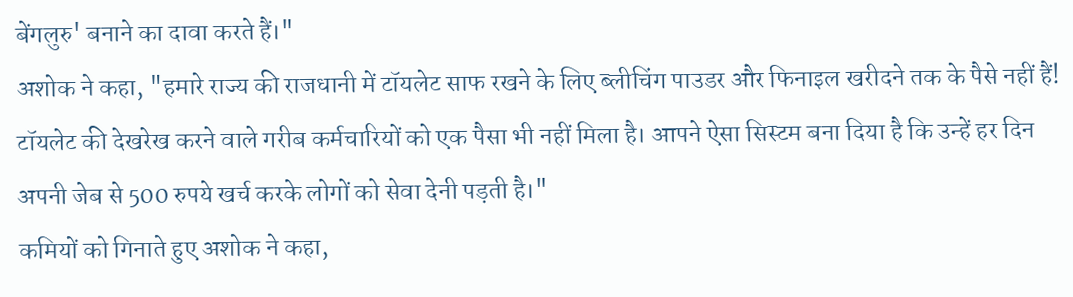बेंगलुरु' बनाने का दावा करते हैं।"
अशोक ने कहा, "हमारे राज्य की राजधानी में टॉयलेट साफ रखने के लिए ब्लीचिंग पाउडर और फिनाइल खरीदने तक के पैसे नहीं हैं! टॉयलेट की देखरेख करने वाले गरीब कर्मचारियों को एक पैसा भी नहीं मिला है। आपने ऐसा सिस्टम बना दिया है कि उन्हें हर दिन अपनी जेब से 500 रुपये खर्च करके लोगों को सेवा देनी पड़ती है।"
कमियों को गिनाते हुए अशोक ने कहा,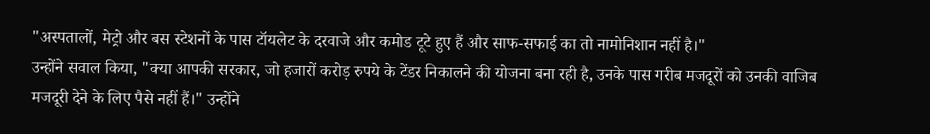"अस्पतालों, मेट्रो और बस स्टेशनों के पास टॉयलेट के दरवाजे और कमोड टूटे हुए हैं और साफ-सफाई का तो नामोनिशान नहीं है।"
उन्होंने सवाल किया, "क्या आपकी सरकार, जो हजारों करोड़ रुपये के टेंडर निकालने की योजना बना रही है, उनके पास गरीब मजदूरों को उनकी वाजिब मजदूरी देने के लिए पैसे नहीं हैं।" उन्होंने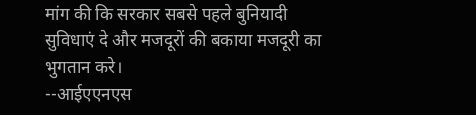मांग की कि सरकार सबसे पहले बुनियादी सुविधाएं दे और मजदूरों की बकाया मजदूरी का भुगतान करे।
--आईएएनएस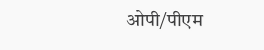ओपी/पीएम